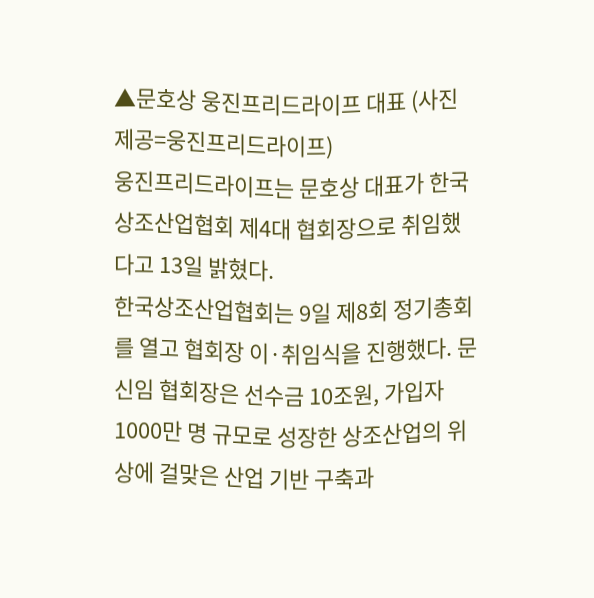▲문호상 웅진프리드라이프 대표 (사진제공=웅진프리드라이프)
웅진프리드라이프는 문호상 대표가 한국상조산업협회 제4대 협회장으로 취임했다고 13일 밝혔다.
한국상조산업협회는 9일 제8회 정기총회를 열고 협회장 이·취임식을 진행했다. 문 신임 협회장은 선수금 10조원, 가입자 1000만 명 규모로 성장한 상조산업의 위상에 걸맞은 산업 기반 구축과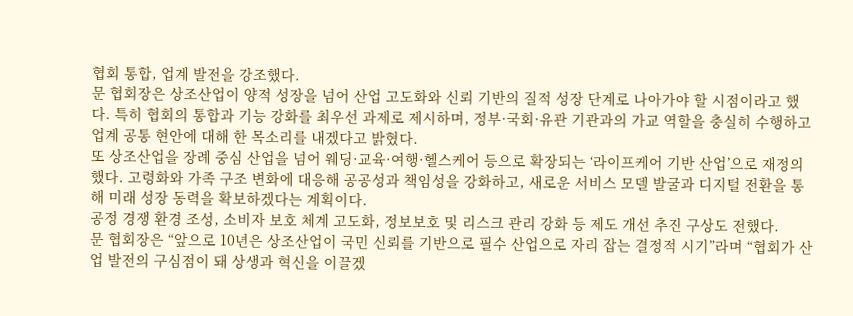협회 통합, 업계 발전을 강조했다.
문 협회장은 상조산업이 양적 성장을 넘어 산업 고도화와 신뢰 기반의 질적 성장 단계로 나아가야 할 시점이라고 했다. 특히 협회의 통합과 기능 강화를 최우선 과제로 제시하며, 정부·국회·유관 기관과의 가교 역할을 충실히 수행하고 업계 공통 현안에 대해 한 목소리를 내겠다고 밝혔다.
또 상조산업을 장례 중심 산업을 넘어 웨딩·교육·여행·헬스케어 등으로 확장되는 ‘라이프케어 기반 산업’으로 재정의했다. 고령화와 가족 구조 변화에 대응해 공공성과 책임성을 강화하고, 새로운 서비스 모델 발굴과 디지털 전환을 통해 미래 성장 동력을 확보하겠다는 계획이다.
공정 경쟁 환경 조성, 소비자 보호 체계 고도화, 정보보호 및 리스크 관리 강화 등 제도 개선 추진 구상도 전했다.
문 협회장은 “앞으로 10년은 상조산업이 국민 신뢰를 기반으로 필수 산업으로 자리 잡는 결정적 시기”라며 “협회가 산업 발전의 구심점이 돼 상생과 혁신을 이끌겠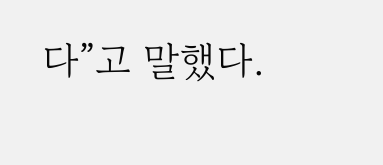다”고 말했다.